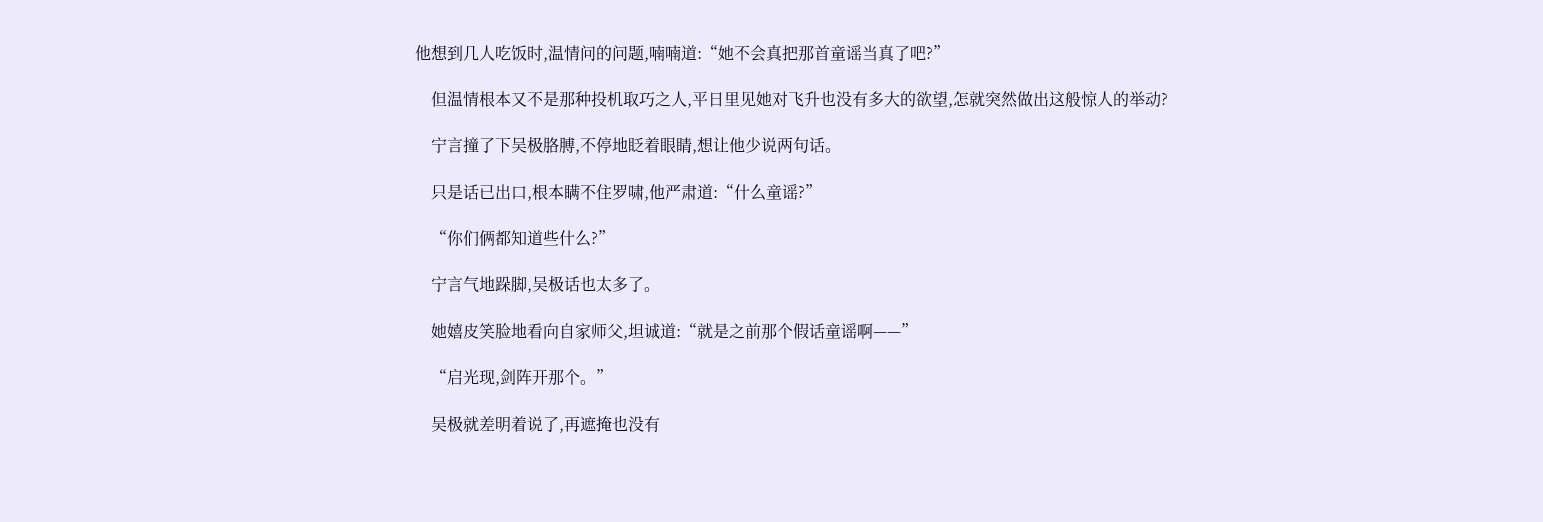他想到几人吃饭时,温情问的问题,喃喃道:“她不会真把那首童谣当真了吧?”

    但温情根本又不是那种投机取巧之人,平日里见她对飞升也没有多大的欲望,怎就突然做出这般惊人的举动?

    宁言撞了下吴极胳膊,不停地眨着眼睛,想让他少说两句话。

    只是话已出口,根本瞒不住罗啸,他严肃道:“什么童谣?”

    “你们俩都知道些什么?”

    宁言气地跺脚,吴极话也太多了。

    她嬉皮笑脸地看向自家师父,坦诚道:“就是之前那个假话童谣啊——”

    “启光现,剑阵开那个。”

    吴极就差明着说了,再遮掩也没有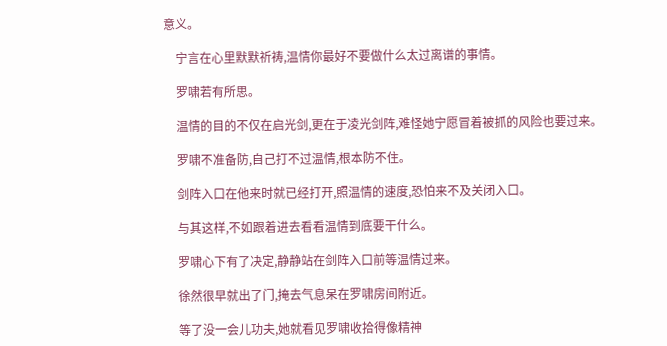意义。

    宁言在心里默默祈祷,温情你最好不要做什么太过离谱的事情。

    罗啸若有所思。

    温情的目的不仅在启光剑,更在于凌光剑阵,难怪她宁愿冒着被抓的风险也要过来。

    罗啸不准备防,自己打不过温情,根本防不住。

    剑阵入口在他来时就已经打开,照温情的速度,恐怕来不及关闭入口。

    与其这样,不如跟着进去看看温情到底要干什么。

    罗啸心下有了决定,静静站在剑阵入口前等温情过来。

    徐然很早就出了门,掩去气息呆在罗啸房间附近。

    等了没一会儿功夫,她就看见罗啸收拾得像精神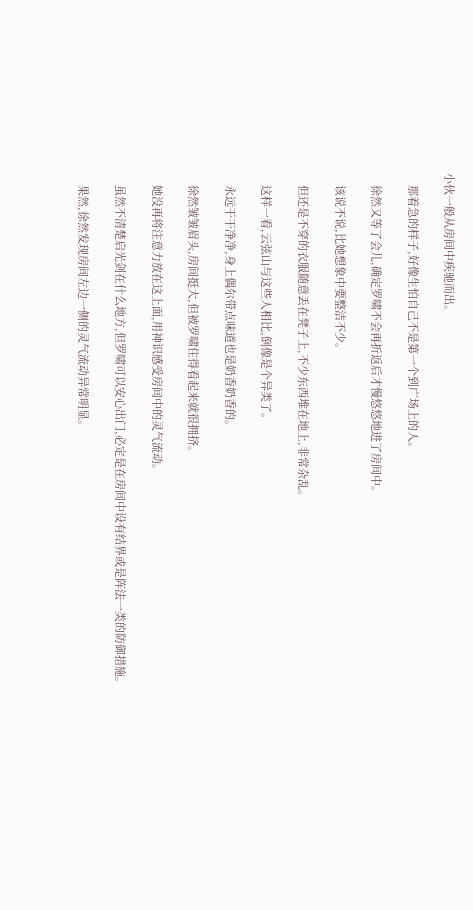小伙一般从房间中疾驰而出。

    那着急的样子,好像生怕自己不是第一个到广场上的人。

    徐然又等了会儿,确定罗啸不会再折返后才慢悠悠地进了房间中。

    该说不说,比她想象中要整洁不少。

    但还是不穿的衣服随意丢在凳子上,不少东西堆在地上,非常杂乱。

    这样一看,云弦山与这些人相比,倒像是个异类了。

    永远干干净净,身上偶尔带点味道也是奶香奶香的。

    徐然皱皱眉头,房间挺大,但被罗啸住得看起来就很拥挤。

    她没再将注意力放在这上面,用神识感受房间中的灵气流动。

    虽然不清楚启光剑在什么地方,但罗啸可以安心出门,必定是在房间中设有结界或是阵法一类的防御措施。

    果然,徐然发现房间左边一侧的灵气流动异常明显。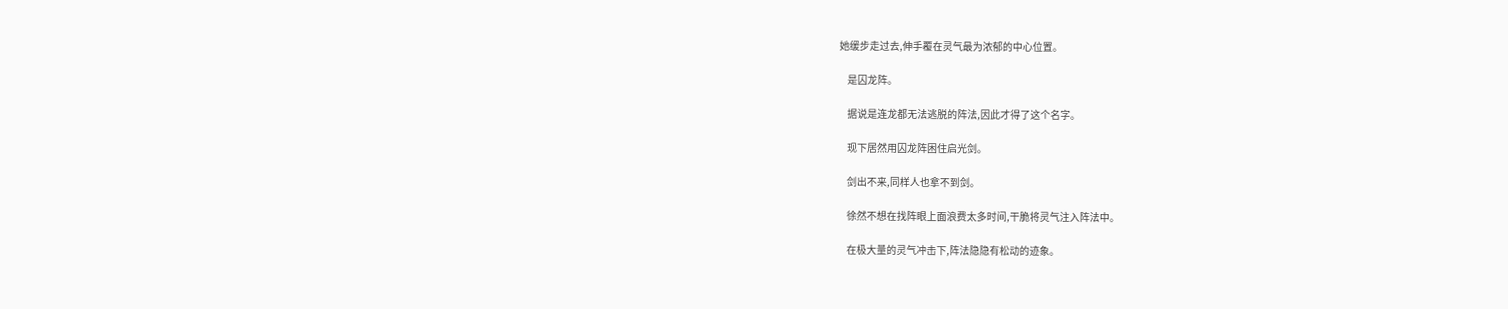她缓步走过去,伸手覆在灵气最为浓郁的中心位置。

    是囚龙阵。

    据说是连龙都无法逃脱的阵法,因此才得了这个名字。

    现下居然用囚龙阵困住启光剑。

    剑出不来,同样人也拿不到剑。

    徐然不想在找阵眼上面浪费太多时间,干脆将灵气注入阵法中。

    在极大量的灵气冲击下,阵法隐隐有松动的迹象。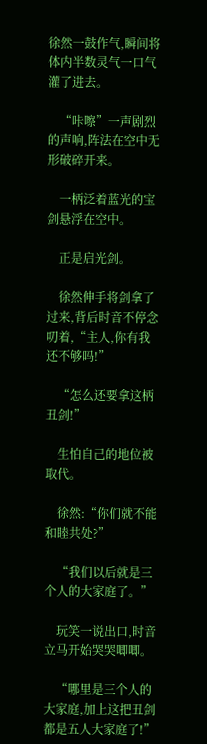徐然一鼓作气,瞬间将体内半数灵气一口气灌了进去。

    “咔嚓”一声剧烈的声响,阵法在空中无形破碎开来。

    一柄泛着蓝光的宝剑悬浮在空中。

    正是启光剑。

    徐然伸手将剑拿了过来,背后时音不停念叨着,“主人,你有我还不够吗!”

    “怎么还要拿这柄丑剑!”

    生怕自己的地位被取代。

    徐然:“你们就不能和睦共处?”

    “我们以后就是三个人的大家庭了。”

    玩笑一说出口,时音立马开始哭哭唧唧。

    “哪里是三个人的大家庭,加上这把丑剑都是五人大家庭了!”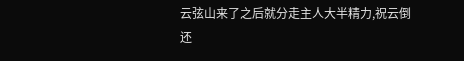云弦山来了之后就分走主人大半精力,祝云倒还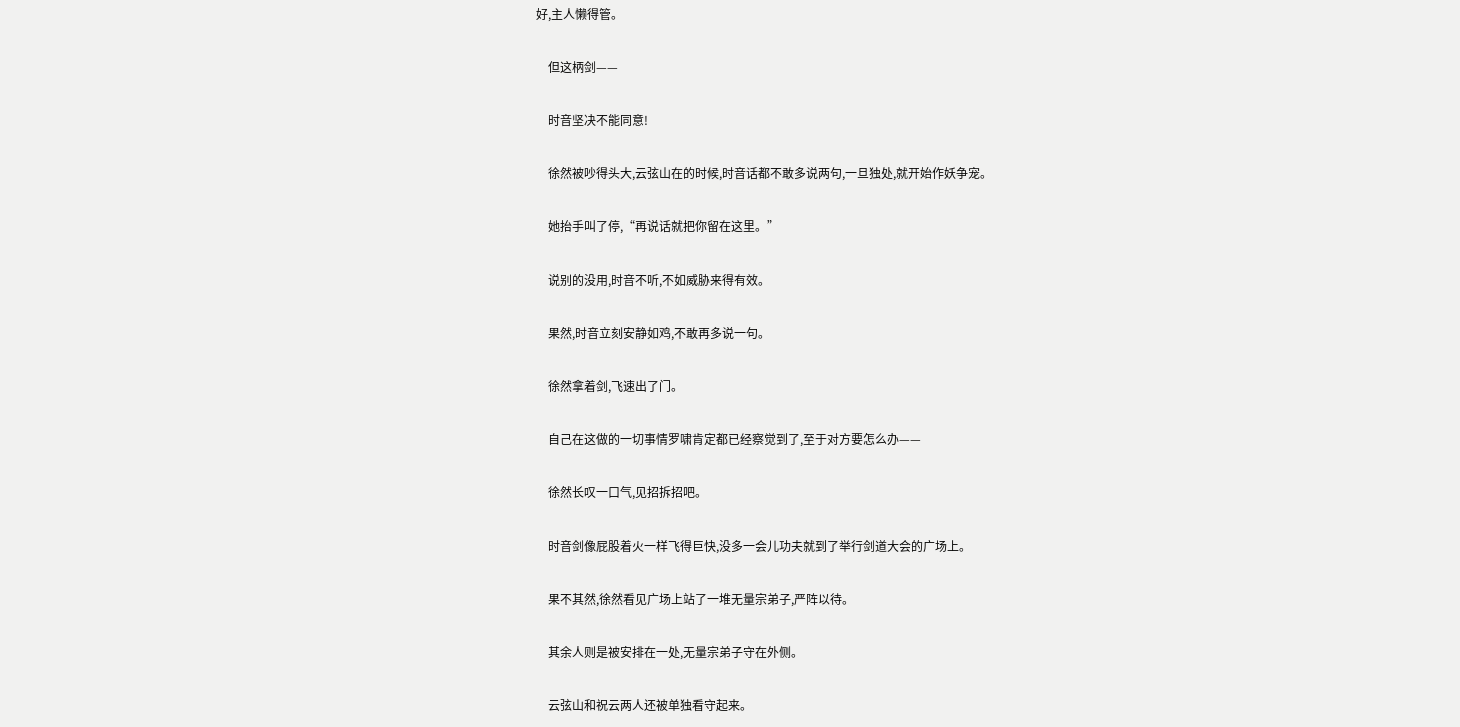好,主人懒得管。

    但这柄剑——

    时音坚决不能同意!

    徐然被吵得头大,云弦山在的时候,时音话都不敢多说两句,一旦独处,就开始作妖争宠。

    她抬手叫了停,“再说话就把你留在这里。”

    说别的没用,时音不听,不如威胁来得有效。

    果然,时音立刻安静如鸡,不敢再多说一句。

    徐然拿着剑,飞速出了门。

    自己在这做的一切事情罗啸肯定都已经察觉到了,至于对方要怎么办——

    徐然长叹一口气,见招拆招吧。

    时音剑像屁股着火一样飞得巨快,没多一会儿功夫就到了举行剑道大会的广场上。

    果不其然,徐然看见广场上站了一堆无量宗弟子,严阵以待。

    其余人则是被安排在一处,无量宗弟子守在外侧。

    云弦山和祝云两人还被单独看守起来。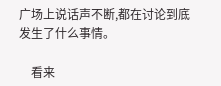广场上说话声不断,都在讨论到底发生了什么事情。

    看来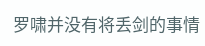罗啸并没有将丢剑的事情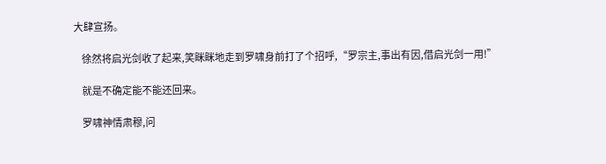大肆宣扬。

    徐然将启光剑收了起来,笑眯眯地走到罗啸身前打了个招呼,“罗宗主,事出有因,借启光剑一用!”

    就是不确定能不能还回来。

    罗啸神情肃穆,问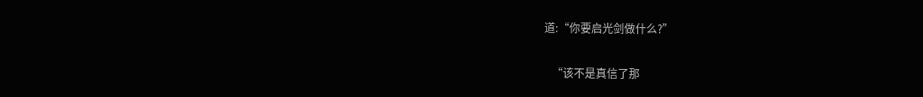道:“你要启光剑做什么?”

    “该不是真信了那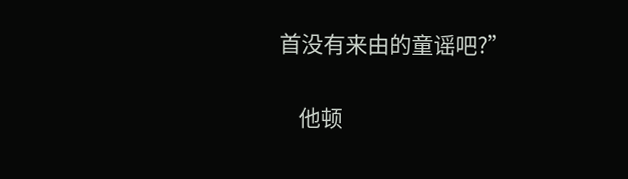首没有来由的童谣吧?”

    他顿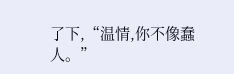了下,“温情,你不像蠢人。”